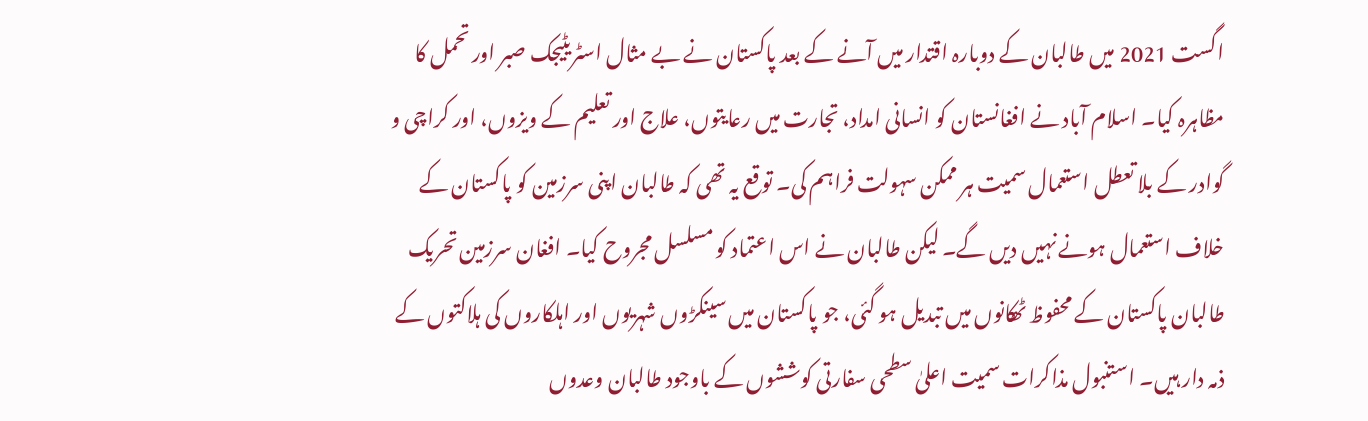اگست 2021 میں طالبان کے دوبارہ اقتدار میں آنے کے بعد پاکستان نے بے مثال اسٹریٹیجک صبر اور تحمل کا مظاہرہ کیا۔ اسلام آباد نے افغانستان کو انسانی امداد، تجارت میں رعایتوں، علاج اور تعلیم کے ویزوں، اور کراچی و گوادر کے بلا تعطل استعمال سمیت ہر ممکن سہولت فراہم کی۔ توقع یہ تھی کہ طالبان اپنی سرزمین کو پاکستان کے خلاف استعمال ہونے نہیں دیں گے۔ لیکن طالبان نے اس اعتماد کو مسلسل مجروح کیا۔ افغان سرزمین تحریک طالبان پاکستان کے محفوظ ٹھکانوں میں تبدیل ہو گئی، جو پاکستان میں سینکڑوں شہریوں اور اہلکاروں کی ہلاکتوں کے ذمہ دار ہیں۔ استنبول مذاکرات سمیت اعلیٰ سطحی سفارتی کوششوں کے باوجود طالبان وعدوں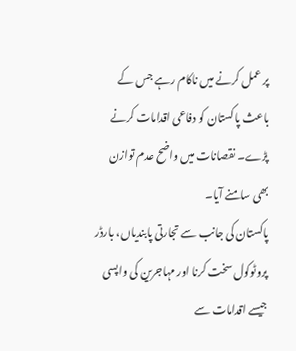پر عمل کرنے میں ناکام رہے جس کے باعث پاکستان کو دفاعی اقدامات کرنے پڑے۔ نقصانات میں واضح عدم توازن بھی سامنے آیا۔
پاکستان کی جانب سے تجارتی پابندیاں، بارڈر پروٹوکول سخت کرنا اور مہاجرین کی واپسی جیسے اقدامات سے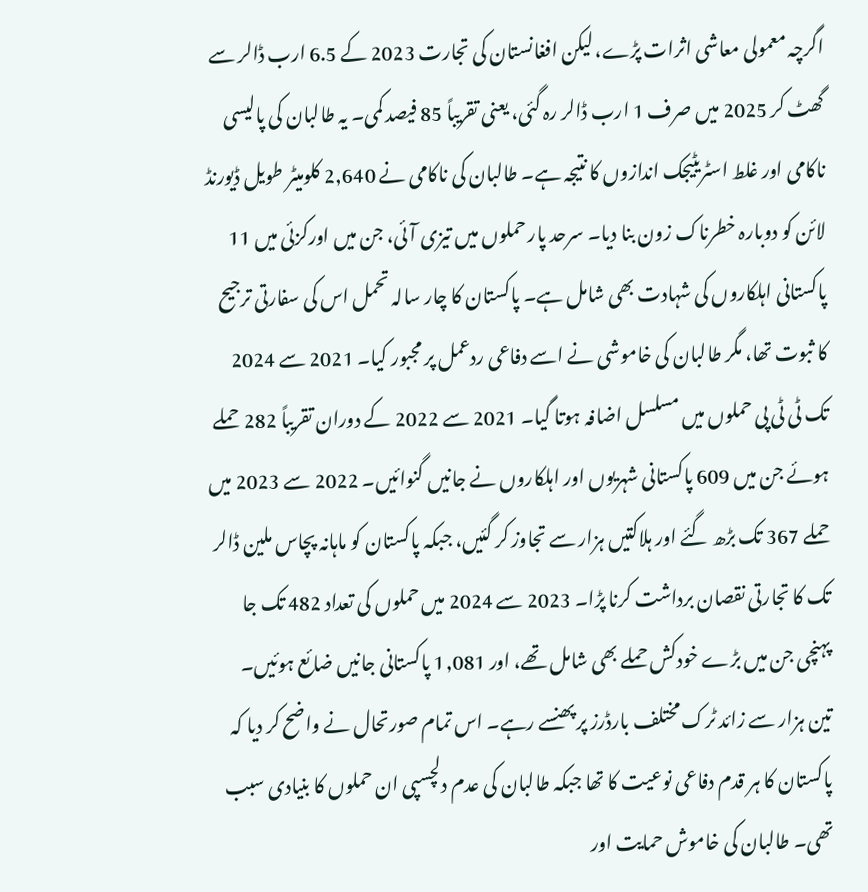اگرچہ معمولی معاشی اثرات پڑے، لیکن افغانستان کی تجارت 2023 کے 6.5 ارب ڈالر سے گھٹ کر 2025 میں صرف 1 ارب ڈالر رہ گئی، یعنی تقریباً 85 فیصد کمی۔ یہ طالبان کی پالیسی ناکامی اور غلط اسٹریٹیجک اندازوں کا نتیجہ ہے۔ طالبان کی ناکامی نے 2,640 کلومیٹر طویل ڈیورنڈ لائن کو دوبارہ خطرناک زون بنا دیا۔ سرحد پار حملوں میں تیزی آئی، جن میں اورکزئی میں 11 پاکستانی اہلکاروں کی شہادت بھی شامل ہے۔ پاکستان کا چار سالہ تحمل اس کی سفارتی ترجیح کا ثبوت تھا، مگر طالبان کی خاموشی نے اسے دفاعی ردعمل پر مجبور کیا۔ 2021 سے 2024 تک ٹی ٹی پی حملوں میں مسلسل اضافہ ہوتا گیا۔ 2021 سے 2022 کے دوران تقریباً 282 حملے ہوئے جن میں 609 پاکستانی شہریوں اور اہلکاروں نے جانیں گنوائیں۔ 2022 سے 2023 میں حملے 367 تک بڑھ گئے اور ہلاکتیں ہزار سے تجاوز کر گئیں، جبکہ پاکستان کو ماہانہ پچاس ملین ڈالر تک کا تجارتی نقصان برداشت کرنا پڑا۔ 2023 سے 2024 میں حملوں کی تعداد 482 تک جا پہنچی جن میں بڑے خودکش حملے بھی شامل تھے، اور 1,081 پاکستانی جانیں ضائع ہوئیں۔
تین ہزار سے زائد ٹرک مختلف بارڈرز پر پھنسے رہے۔ اس تمام صورتحال نے واضح کر دیا کہ پاکستان کا ہر قدم دفاعی نوعیت کا تھا جبکہ طالبان کی عدم دلچسپی ان حملوں کا بنیادی سبب تھی۔ طالبان کی خاموش حمایت اور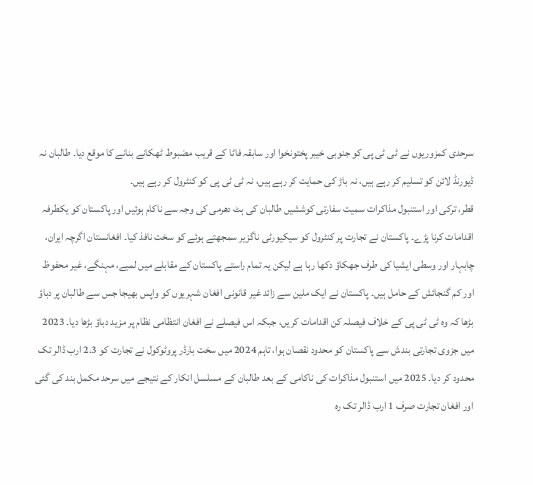سرحدی کمزوریوں نے ٹی ٹی پی کو جنوبی خیبر پختونخوا اور سابقہ فاٹا کے قریب مضبوط ٹھکانے بنانے کا موقع دیا۔ طالبان نہ ڈیورنڈ لائن کو تسلیم کر رہے ہیں، نہ باڑ کی حمایت کر رہے ہیں، نہ ٹی ٹی پی کو کنٹرول کر رہے ہیں۔
قطر، ترکی اور استنبول مذاکرات سمیت سفارتی کوششیں طالبان کی ہٹ دھرمی کی وجہ سے ناکام ہوئیں اور پاکستان کو یکطرفہ اقدامات کرنا پڑے۔ پاکستان نے تجارت پر کنٹرول کو سیکیورٹی ناگزیر سمجھتے ہوئے کو سخت نافذ کیا۔ افغانستان اگرچہ ایران، چابہار اور وسطی ایشیا کی طرف جھکاؤ دکھا رہا ہے لیکن یہ تمام راستے پاکستان کے مقابلے میں لمبے، مہنگے، غیر محفوظ اور کم گنجائش کے حامل ہیں۔ پاکستان نے ایک ملین سے زائد غیر قانونی افغان شہریوں کو واپس بھیجا جس سے طالبان پر دباؤ بڑھا کہ وہ ٹی ٹی پی کے خلاف فیصلہ کن اقدامات کریں، جبکہ اس فیصلے نے افغان انتظامی نظام پر مزید دباؤ بڑھا دیا۔ 2023 میں جزوی تجارتی بندش سے پاکستان کو محدود نقصان ہوا، تاہم 2024 میں سخت بارڈر پروٹوکول نے تجارت کو 2.3 ارب ڈالر تک محدود کر دیا۔ 2025 میں استنبول مذاکرات کی ناکامی کے بعد طالبان کے مسلسل انکار کے نتیجے میں سرحد مکمل بند کی گئی اور افغان تجارت صرف 1 ارب ڈالر تک رہ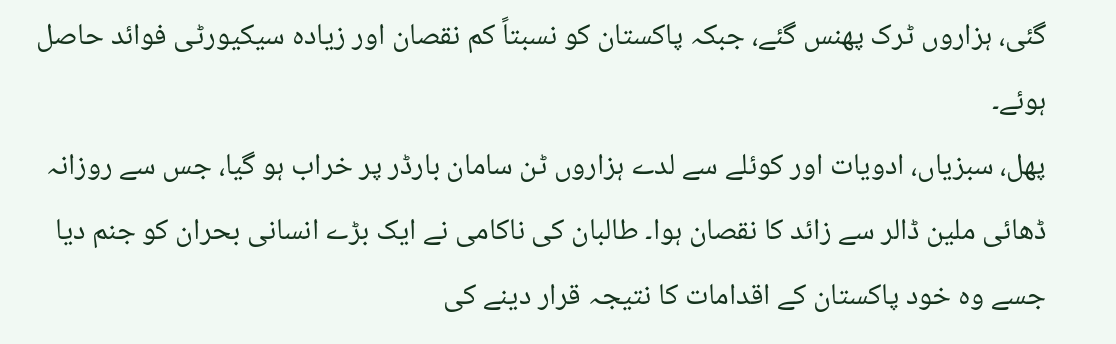گئی، ہزاروں ٹرک پھنس گئے، جبکہ پاکستان کو نسبتاً کم نقصان اور زیادہ سیکیورٹی فوائد حاصل ہوئے۔
پھل، سبزیاں، ادویات اور کوئلے سے لدے ہزاروں ٹن سامان بارڈر پر خراب ہو گیا، جس سے روزانہ ڈھائی ملین ڈالر سے زائد کا نقصان ہوا۔ طالبان کی ناکامی نے ایک بڑے انسانی بحران کو جنم دیا جسے وہ خود پاکستان کے اقدامات کا نتیجہ قرار دینے کی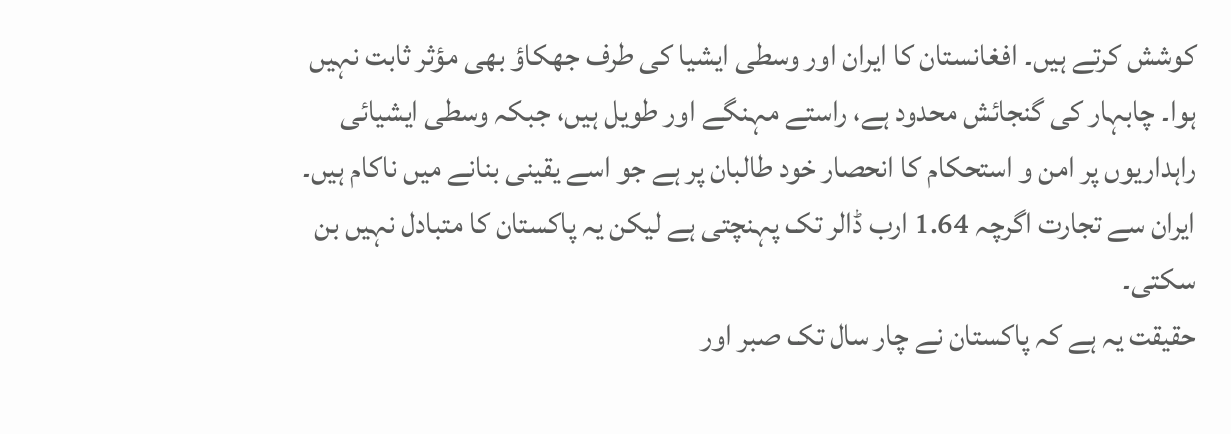کوشش کرتے ہیں۔ افغانستان کا ایران اور وسطی ایشیا کی طرف جھکاؤ بھی مؤثر ثابت نہیں ہوا۔ چابہار کی گنجائش محدود ہے، راستے مہنگے اور طویل ہیں، جبکہ وسطی ایشیائی راہداریوں پر امن و استحکام کا انحصار خود طالبان پر ہے جو اسے یقینی بنانے میں ناکام ہیں۔ ایران سے تجارت اگرچہ 1.64 ارب ڈالر تک پہنچتی ہے لیکن یہ پاکستان کا متبادل نہیں بن سکتی۔
حقیقت یہ ہے کہ پاکستان نے چار سال تک صبر اور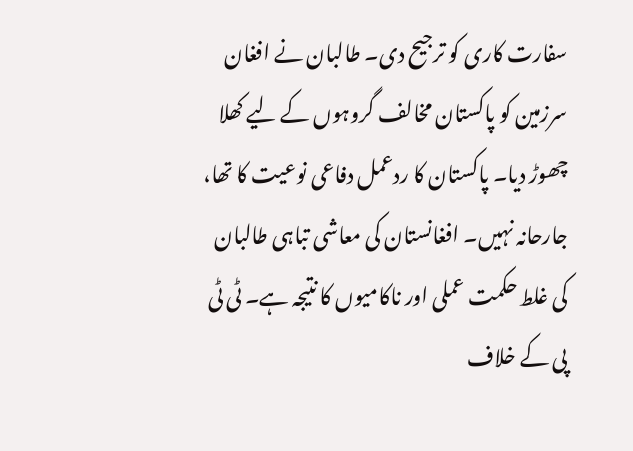سفارت کاری کو ترجیح دی۔ طالبان نے افغان سرزمین کو پاکستان مخالف گروہوں کے لیے کھلا چھوڑ دیا۔ پاکستان کا ردعمل دفاعی نوعیت کا تھا، جارحانہ نہیں۔ افغانستان کی معاشی تباہی طالبان کی غلط حکمت عملی اور ناکامیوں کا نتیجہ ہے۔ ٹی ٹی پی کے خلاف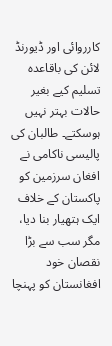کارروائی اور ڈیورنڈ لائن کی باقاعدہ تسلیم کیے بغیر حالات بہتر نہیں ہوسکتے۔ طالبان کی پالیسی ناکامی نے افغان سرزمین کو پاکستان کے خلاف ایک ہتھیار بنا دیا، مگر سب سے بڑا نقصان خود افغانستان کو پہنچا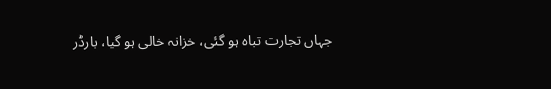جہاں تجارت تباہ ہو گئی، خزانہ خالی ہو گیا، بارڈر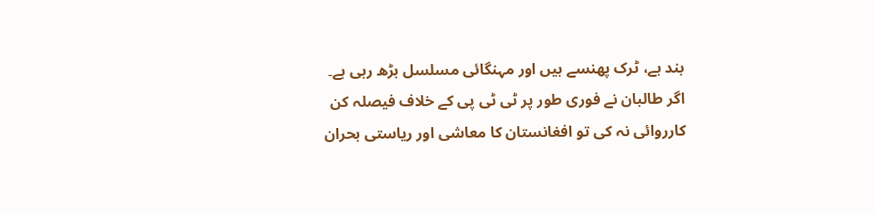بند ہے، ٹرک پھنسے ہیں اور مہنگائی مسلسل بڑھ رہی ہے۔
اگر طالبان نے فوری طور پر ٹی ٹی پی کے خلاف فیصلہ کن کارروائی نہ کی تو افغانستان کا معاشی اور ریاستی بحران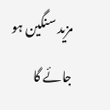مزید سنگین ہو جائے گا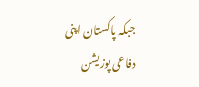جبکہ پاکستان اپنی دفاعی پوزیشن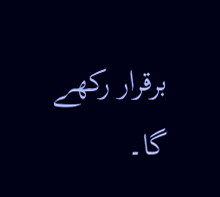برقرار رکھے گا۔